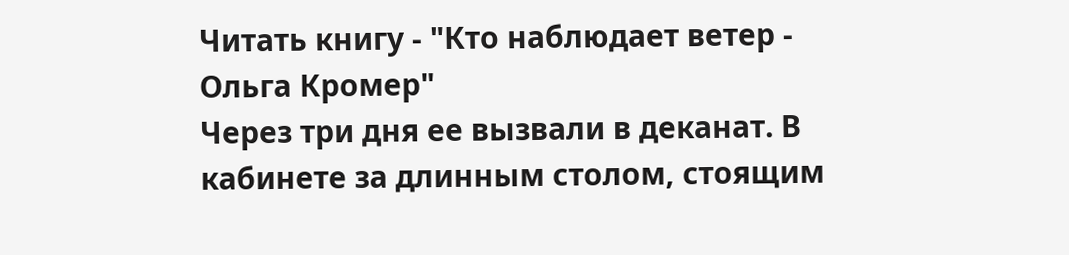Читать книгу - "Кто наблюдает ветер - Ольга Кромер"
Через три дня ее вызвали в деканат. В кабинете за длинным столом, стоящим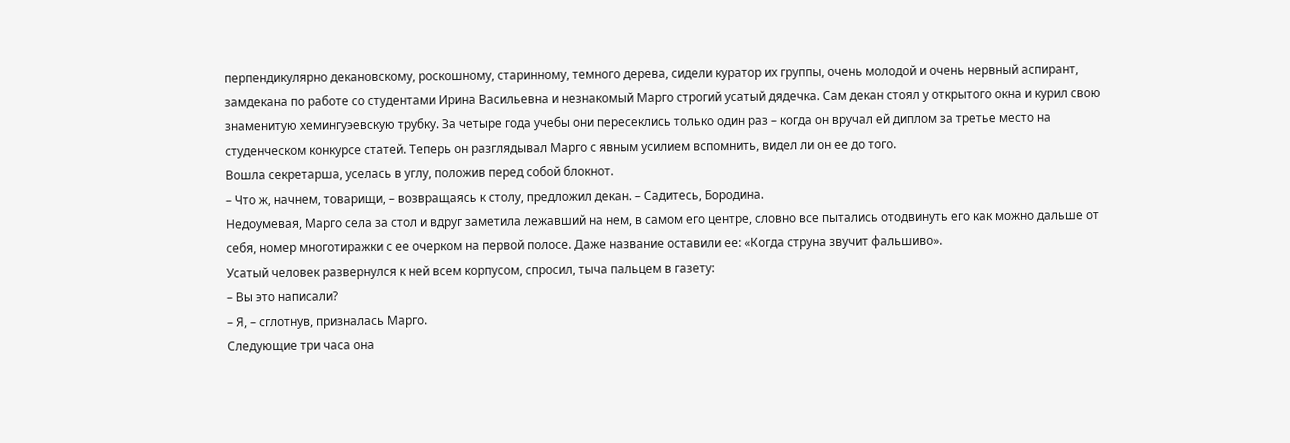перпендикулярно декановскому, роскошному, старинному, темного дерева, сидели куратор их группы, очень молодой и очень нервный аспирант, замдекана по работе со студентами Ирина Васильевна и незнакомый Марго строгий усатый дядечка. Сам декан стоял у открытого окна и курил свою знаменитую хемингуэевскую трубку. За четыре года учебы они пересеклись только один раз – когда он вручал ей диплом за третье место на студенческом конкурсе статей. Теперь он разглядывал Марго с явным усилием вспомнить, видел ли он ее до того.
Вошла секретарша, уселась в углу, положив перед собой блокнот.
– Что ж, начнем, товарищи, – возвращаясь к столу, предложил декан. – Садитесь, Бородина.
Недоумевая, Марго села за стол и вдруг заметила лежавший на нем, в самом его центре, словно все пытались отодвинуть его как можно дальше от себя, номер многотиражки с ее очерком на первой полосе. Даже название оставили ее: «Когда струна звучит фальшиво».
Усатый человек развернулся к ней всем корпусом, спросил, тыча пальцем в газету:
– Вы это написали?
– Я, – сглотнув, призналась Марго.
Следующие три часа она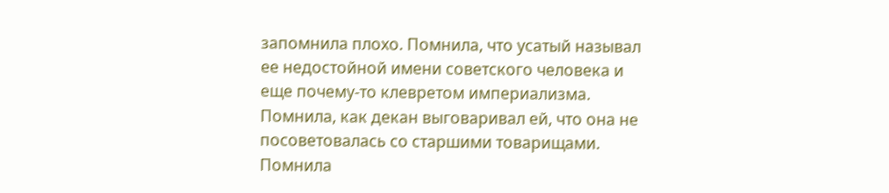запомнила плохо. Помнила, что усатый называл ее недостойной имени советского человека и еще почему-то клевретом империализма. Помнила, как декан выговаривал ей, что она не посоветовалась со старшими товарищами. Помнила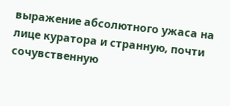выражение абсолютного ужаса на лице куратора и странную, почти сочувственную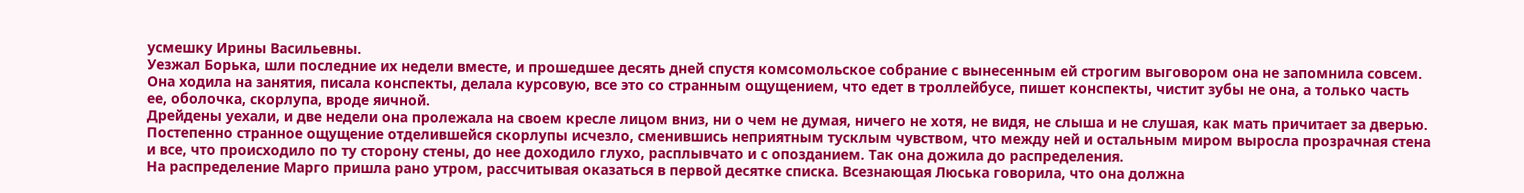усмешку Ирины Васильевны.
Уезжал Борька, шли последние их недели вместе, и прошедшее десять дней спустя комсомольское собрание с вынесенным ей строгим выговором она не запомнила совсем. Она ходила на занятия, писала конспекты, делала курсовую, все это со странным ощущением, что едет в троллейбусе, пишет конспекты, чистит зубы не она, а только часть ее, оболочка, скорлупа, вроде яичной.
Дрейдены уехали, и две недели она пролежала на своем кресле лицом вниз, ни о чем не думая, ничего не хотя, не видя, не слыша и не слушая, как мать причитает за дверью. Постепенно странное ощущение отделившейся скорлупы исчезло, сменившись неприятным тусклым чувством, что между ней и остальным миром выросла прозрачная стена и все, что происходило по ту сторону стены, до нее доходило глухо, расплывчато и с опозданием. Так она дожила до распределения.
На распределение Марго пришла рано утром, рассчитывая оказаться в первой десятке списка. Всезнающая Люська говорила, что она должна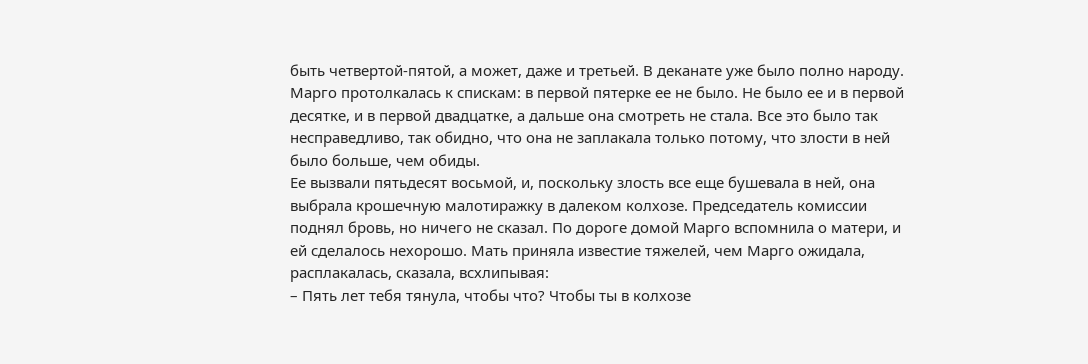быть четвертой-пятой, а может, даже и третьей. В деканате уже было полно народу. Марго протолкалась к спискам: в первой пятерке ее не было. Не было ее и в первой десятке, и в первой двадцатке, а дальше она смотреть не стала. Все это было так несправедливо, так обидно, что она не заплакала только потому, что злости в ней было больше, чем обиды.
Ее вызвали пятьдесят восьмой, и, поскольку злость все еще бушевала в ней, она выбрала крошечную малотиражку в далеком колхозе. Председатель комиссии поднял бровь, но ничего не сказал. По дороге домой Марго вспомнила о матери, и ей сделалось нехорошо. Мать приняла известие тяжелей, чем Марго ожидала, расплакалась, сказала, всхлипывая:
– Пять лет тебя тянула, чтобы что? Чтобы ты в колхозе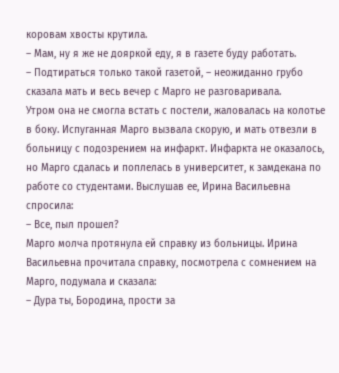коровам хвосты крутила.
– Мам, ну я же не дояркой еду, я в газете буду работать.
– Подтираться только такой газетой, – неожиданно грубо сказала мать и весь вечер с Марго не разговаривала.
Утром она не смогла встать с постели, жаловалась на колотье в боку. Испуганная Марго вызвала скорую, и мать отвезли в больницу с подозрением на инфаркт. Инфаркта не оказалось, но Марго сдалась и поплелась в университет, к замдекана по работе со студентами. Выслушав ее, Ирина Васильевна спросила:
– Все, пыл прошел?
Марго молча протянула ей справку из больницы. Ирина Васильевна прочитала справку, посмотрела с сомнением на Марго, подумала и сказала:
– Дура ты, Бородина, прости за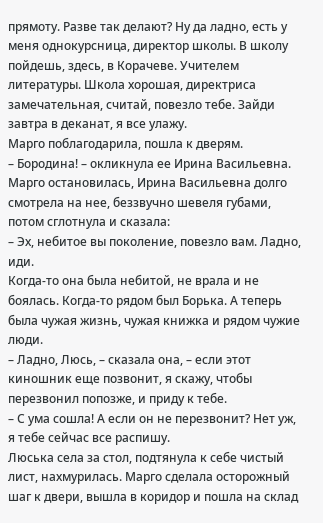прямоту. Разве так делают? Ну да ладно, есть у меня однокурсница, директор школы. В школу пойдешь, здесь, в Корачеве. Учителем литературы. Школа хорошая, директриса замечательная, считай, повезло тебе. Зайди завтра в деканат, я все улажу.
Марго поблагодарила, пошла к дверям.
– Бородина! – окликнула ее Ирина Васильевна.
Марго остановилась, Ирина Васильевна долго смотрела на нее, беззвучно шевеля губами, потом сглотнула и сказала:
– Эх, небитое вы поколение, повезло вам. Ладно, иди.
Когда-то она была небитой, не врала и не боялась. Когда-то рядом был Борька. А теперь была чужая жизнь, чужая книжка и рядом чужие люди.
– Ладно, Люсь, – сказала она, – если этот киношник еще позвонит, я скажу, чтобы перезвонил попозже, и приду к тебе.
– С ума сошла! А если он не перезвонит? Нет уж, я тебе сейчас все распишу.
Люська села за стол, подтянула к себе чистый лист, нахмурилась. Марго сделала осторожный шаг к двери, вышла в коридор и пошла на склад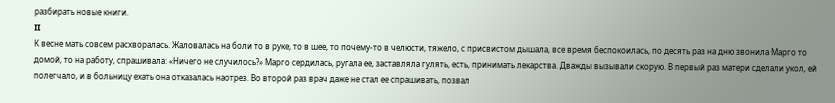разбирать новые книги.
II
К весне мать совсем расхворалась. Жаловалась на боли то в руке, то в шее, то почему-то в челюсти, тяжело, с присвистом дышала, все время беспокоилась, по десять раз на дню звонила Марго то домой, то на работу, спрашивала: «Ничего не случилось?» Марго сердилась, ругала ее, заставляла гулять, есть, принимать лекарства. Дважды вызывали скорую. В первый раз матери сделали укол, ей полегчало, и в больницу ехать она отказалась наотрез. Во второй раз врач даже не стал ее спрашивать, позвал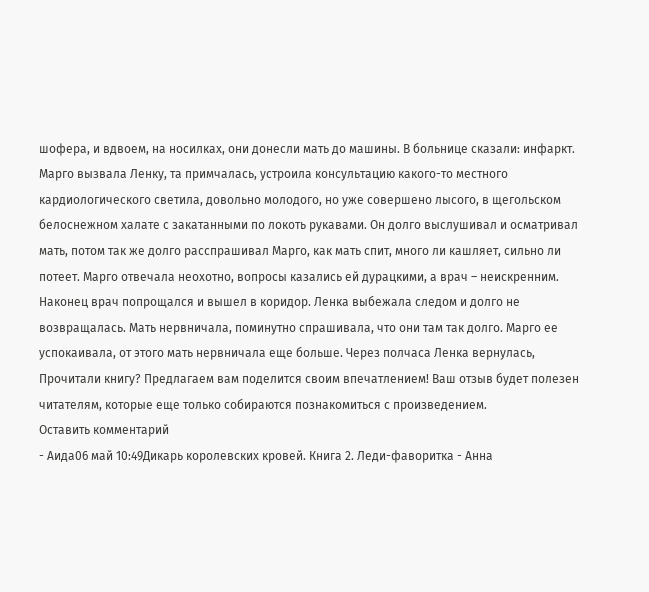шофера, и вдвоем, на носилках, они донесли мать до машины. В больнице сказали: инфаркт. Марго вызвала Ленку, та примчалась, устроила консультацию какого-то местного кардиологического светила, довольно молодого, но уже совершено лысого, в щегольском белоснежном халате с закатанными по локоть рукавами. Он долго выслушивал и осматривал мать, потом так же долго расспрашивал Марго, как мать спит, много ли кашляет, сильно ли потеет. Марго отвечала неохотно, вопросы казались ей дурацкими, а врач – неискренним. Наконец врач попрощался и вышел в коридор. Ленка выбежала следом и долго не возвращалась. Мать нервничала, поминутно спрашивала, что они там так долго. Марго ее успокаивала, от этого мать нервничала еще больше. Через полчаса Ленка вернулась,
Прочитали книгу? Предлагаем вам поделится своим впечатлением! Ваш отзыв будет полезен читателям, которые еще только собираются познакомиться с произведением.
Оставить комментарий
- Аида06 май 10:49Дикарь королевских кровей. Книга 2. Леди-фаворитка - Анна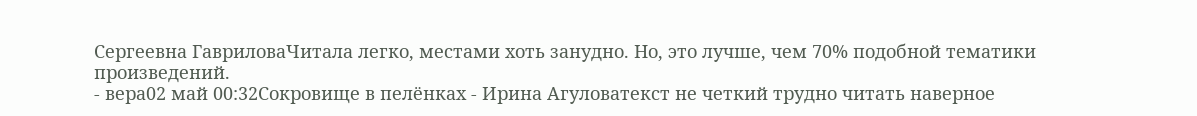Сергеевна ГавриловаЧитала легко, местами хоть занудно. Но, это лучше, чем 70% подобной тематики произведений.
- вера02 май 00:32Сокровище в пелёнках - Ирина Агуловатекст не четкий трудно читать наверное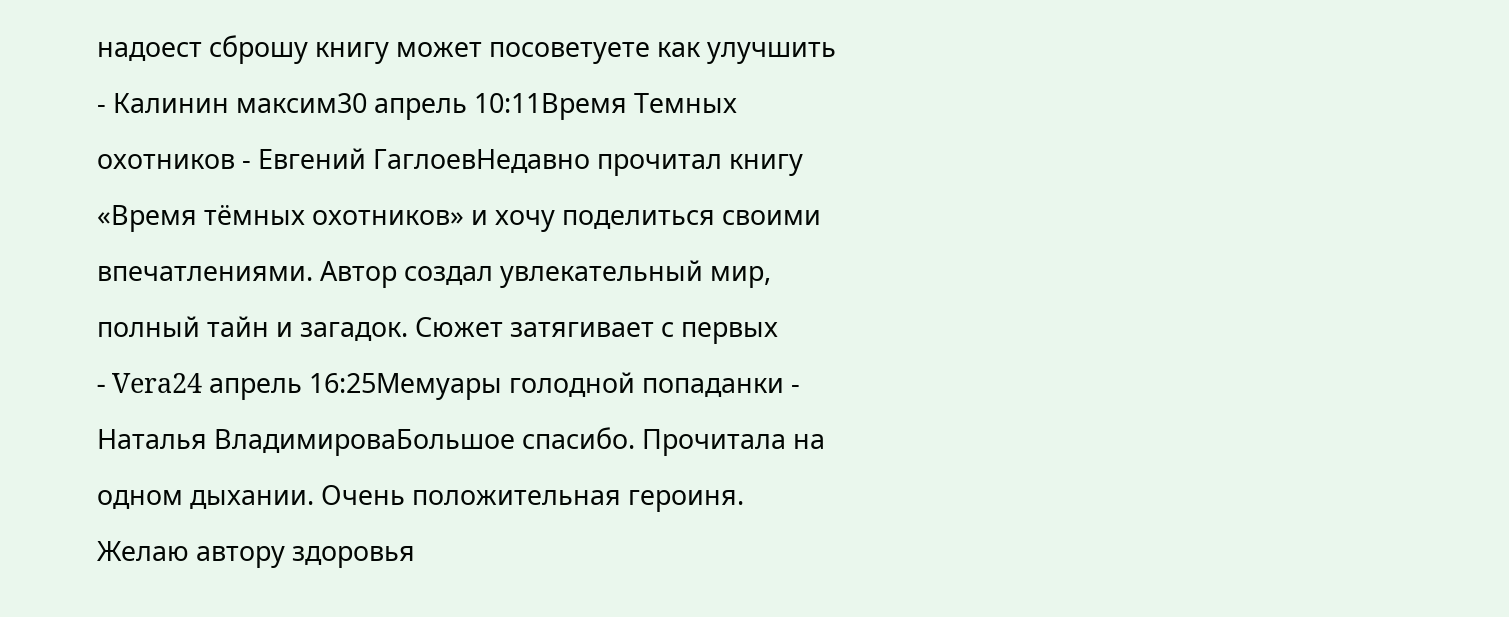надоест сброшу книгу может посоветуете как улучшить
- Калинин максим30 апрель 10:11Время Темных охотников - Евгений ГаглоевНедавно прочитал книгу «Время тёмных охотников» и хочу поделиться своими впечатлениями. Автор создал увлекательный мир, полный тайн и загадок. Сюжет затягивает с первых
- Vera24 апрель 16:25Мемуары голодной попаданки - Наталья ВладимироваБольшое спасибо. Прочитала на одном дыхании. Очень положительная героиня. Желаю автору здоровья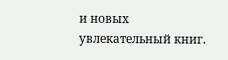и новых увлекательный книг.